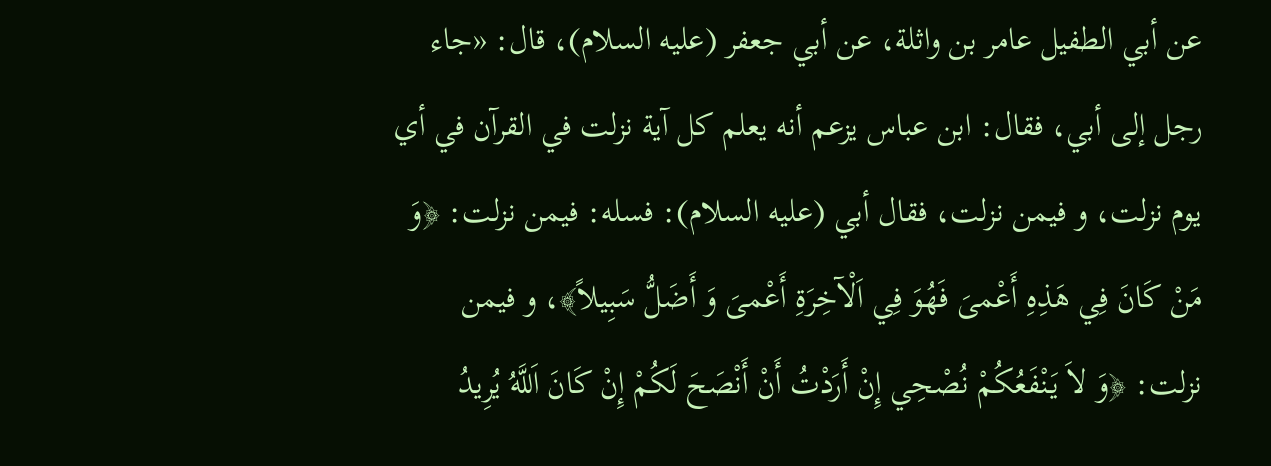عن أبي الطفيل عامر بن واثلة، عن أبي جعفر (عليه السلام)، قال: «جاء رجل إلى أبي، فقال: ابن عباس يزعم أنه يعلم كل آية نزلت في القرآن في أي يوم نزلت، و فيمن نزلت، فقال أبي (عليه السلام): فسله: فيمن نزلت: ﴿وَ مَنْ كَانَ فِي هَذِهِ أَعْمىَ فَهُوَ فِي اَلْآخِرَةِ أَعْمىَ وَ أَضَلُّ سَبِيلاً﴾، و فيمن نزلت: ﴿وَ لاَ يَنْفَعُكُمْ نُصْحِي إِنْ أَرَدْتُ أَنْ أَنْصَحَ لَكُمْ إِنْ كَانَ اَللَّهُ يُرِيدُ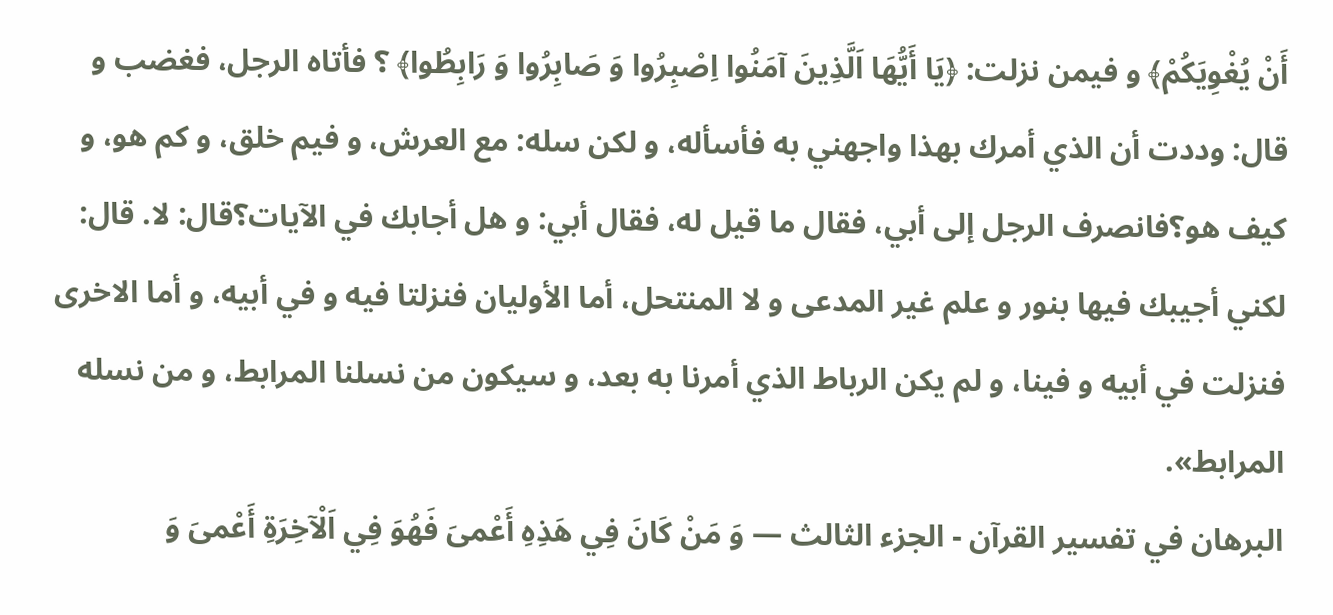أَنْ يُغْوِيَكُمْ﴾ و فيمن نزلت: ﴿يَا أَيُّهَا اَلَّذِينَ آمَنُوا اِصْبِرُوا وَ صَابِرُوا وَ رَابِطُوا﴾ ؟ فأتاه الرجل، فغضب و قال: وددت أن الذي أمرك بهذا واجهني به فأسأله، و لكن سله: مع العرش، و فيم خلق، و كم هو، و كيف هو؟فانصرف الرجل إلى أبي، فقال ما قيل له، فقال أبي: و هل أجابك في الآيات؟قال: لا. قال: لكني أجيبك فيها بنور و علم غير المدعى و لا المنتحل، أما الأوليان فنزلتا فيه و في أبيه، و أما الاخرى فنزلت في أبيه و فينا، و لم يكن الرباط الذي أمرنا به بعد، و سيكون من نسلنا المرابط، و من نسله المرابط».
البرهان في تفسير القرآن - الجزء الثالث — وَ مَنْ كَانَ فِي هَذِهِ أَعْمىَ فَهُوَ فِي اَلْآخِرَةِ أَعْمىَ وَ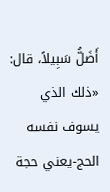أَضَلُّ سَبِيلاً، قال: «ذلك الذي يسوف نفسه الحج-يعني حجة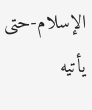الإسلام-حتى يأتيه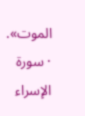الموت». · سورة الإسراء